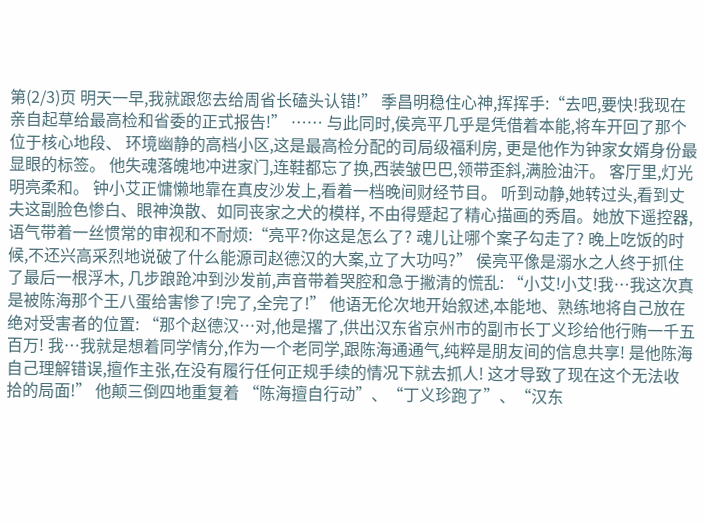第(2/3)页 明天一早,我就跟您去给周省长磕头认错!” 季昌明稳住心神,挥挥手:“去吧,要快!我现在亲自起草给最高检和省委的正式报告!” …… 与此同时,侯亮平几乎是凭借着本能,将车开回了那个位于核心地段、 环境幽静的高档小区,这是最高检分配的司局级福利房, 更是他作为钟家女婿身份最显眼的标签。 他失魂落魄地冲进家门,连鞋都忘了换,西装皱巴巴,领带歪斜,满脸油汗。 客厅里,灯光明亮柔和。 钟小艾正慵懒地靠在真皮沙发上,看着一档晚间财经节目。 听到动静,她转过头,看到丈夫这副脸色惨白、眼神涣散、如同丧家之犬的模样, 不由得蹙起了精心描画的秀眉。她放下遥控器, 语气带着一丝惯常的审视和不耐烦:“亮平?你这是怎么了? 魂儿让哪个案子勾走了? 晚上吃饭的时候,不还兴高采烈地说破了什么能源司赵德汉的大案,立了大功吗?” 侯亮平像是溺水之人终于抓住了最后一根浮木, 几步踉跄冲到沙发前,声音带着哭腔和急于撇清的慌乱: “小艾!小艾!我…我这次真是被陈海那个王八蛋给害惨了!完了,全完了!” 他语无伦次地开始叙述,本能地、熟练地将自己放在绝对受害者的位置: “那个赵德汉…对,他是撂了,供出汉东省京州市的副市长丁义珍给他行贿一千五百万! 我…我就是想着同学情分,作为一个老同学,跟陈海通通气,纯粹是朋友间的信息共享! 是他陈海自己理解错误,擅作主张,在没有履行任何正规手续的情况下就去抓人! 这才导致了现在这个无法收拾的局面!” 他颠三倒四地重复着 “陈海擅自行动”、“丁义珍跑了”、“汉东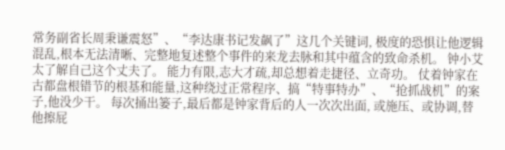常务副省长周秉谦震怒”、“李达康书记发飙了”这几个关键词, 极度的恐惧让他逻辑混乱,根本无法清晰、完整地复述整个事件的来龙去脉和其中蕴含的致命杀机。 钟小艾太了解自己这个丈夫了。 能力有限,志大才疏,却总想着走捷径、立奇功。 仗着钟家在古都盘根错节的根基和能量,这种绕过正常程序、搞“特事特办”、“抢抓战机”的案子,他没少干。 每次捅出篓子,最后都是钟家背后的人一次次出面, 或施压、或协调,替他擦屁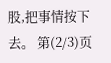股,把事情按下去。 第(2/3)页